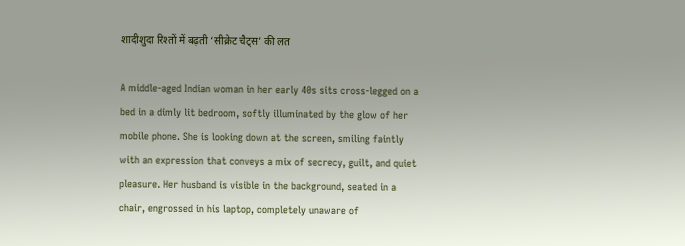शादीशुदा रिश्तों में बढ़ती ‘सीक्रेट चैट्स’ की लत

A middle-aged Indian woman in her early 40s sits cross-legged on a bed in a dimly lit bedroom, softly illuminated by the glow of her mobile phone. She is looking down at the screen, smiling faintly with an expression that conveys a mix of secrecy, guilt, and quiet pleasure. Her husband is visible in the background, seated in a chair, engrossed in his laptop, completely unaware of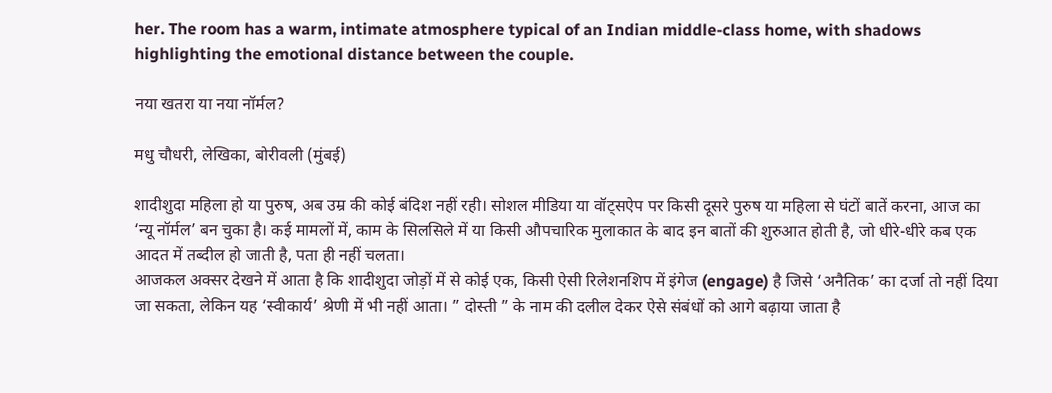her. The room has a warm, intimate atmosphere typical of an Indian middle-class home, with shadows highlighting the emotional distance between the couple.

नया खतरा या नया नॉर्मल?

मधु चौधरी, लेखिका, बोरीवली (मुंबई)

शादीशुदा महिला हो या पुरुष, अब उम्र की कोई बंदिश नहीं रही। सोशल मीडिया या वॉट्सऐप पर किसी दूसरे पुरुष या महिला से घंटों बातें करना, आज का ‘न्यू नॉर्मल’ बन चुका है। कई मामलों में, काम के सिलसिले में या किसी औपचारिक मुलाकात के बाद इन बातों की शुरुआत होती है, जो धीरे-धीरे कब एक आदत में तब्दील हो जाती है, पता ही नहीं चलता।
आजकल अक्सर देखने में आता है कि शादीशुदा जोड़ों में से कोई एक, किसी ऐसी रिलेशनशिप में इंगेज (engage) है जिसे ‘अनैतिक’ का दर्जा तो नहीं दिया जा सकता, लेकिन यह ‘स्वीकार्य’ श्रेणी में भी नहीं आता। ” दोस्ती ” के नाम की दलील देकर ऐसे संबंधों को आगे बढ़ाया जाता है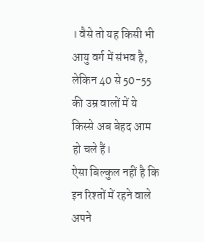। वैसे तो यह किसी भी आयु वर्ग में संभव है, लेकिन 40 से 50-55 की उम्र वालों में ये किस्से अब बेहद आम हो चले हैं।
ऐसा बिल्कुल नहीं है कि इन रिश्तों में रहने वाले अपने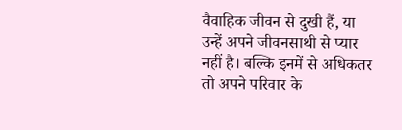वैवाहिक जीवन से दुखी हैं, या उन्हें अपने जीवनसाथी से प्यार नहीं है। बल्कि इनमें से अधिकतर तो अपने परिवार के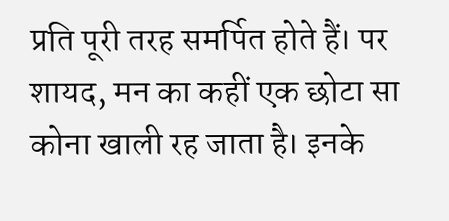प्रति पूरी तरह समर्पित होते हैं। पर शायद, मन का कहीं एक छोटा सा कोना खाली रह जाता है। इनके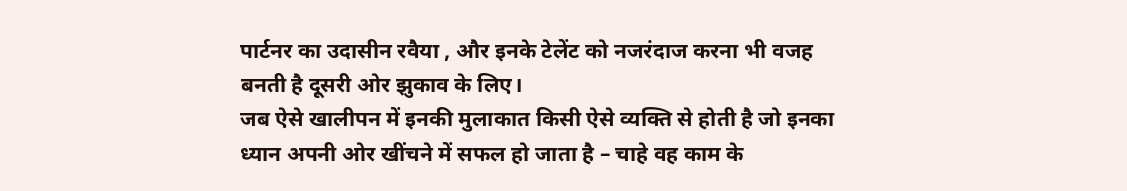पार्टनर का उदासीन रवैया , और इनके टेलेंट को नजरंदाज करना भी वजह बनती है दूसरी ओर झुकाव के लिए।
जब ऐसे खालीपन में इनकी मुलाकात किसी ऐसे व्यक्ति से होती है जो इनका ध्यान अपनी ओर खींचने में सफल हो जाता है – चाहे वह काम के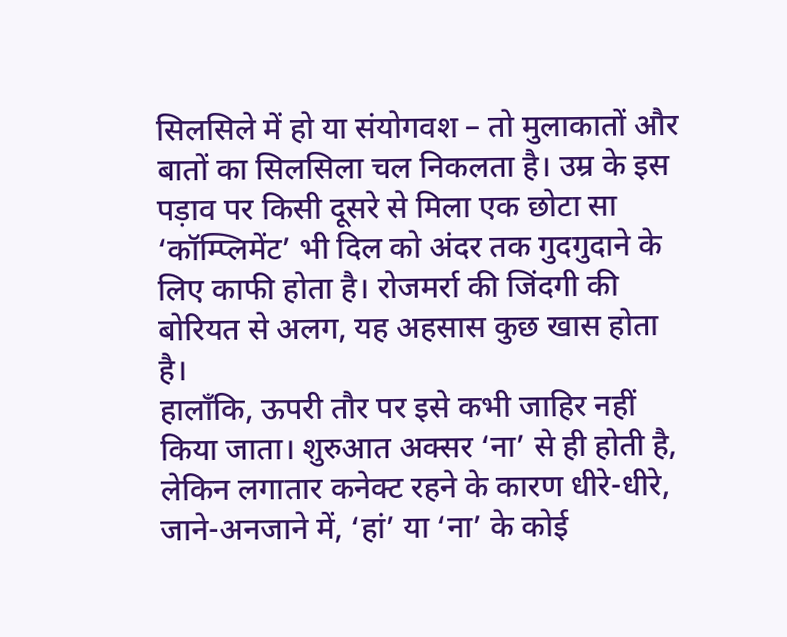सिलसिले में हो या संयोगवश – तो मुलाकातों और बातों का सिलसिला चल निकलता है। उम्र के इस पड़ाव पर किसी दूसरे से मिला एक छोटा सा ‘कॉम्प्लिमेंट’ भी दिल को अंदर तक गुदगुदाने के लिए काफी होता है। रोजमर्रा की जिंदगी की बोरियत से अलग, यह अहसास कुछ खास होता है।
हालाँकि, ऊपरी तौर पर इसे कभी जाहिर नहीं किया जाता। शुरुआत अक्सर ‘ना’ से ही होती है, लेकिन लगातार कनेक्ट रहने के कारण धीरे-धीरे, जाने-अनजाने में, ‘हां’ या ‘ना’ के कोई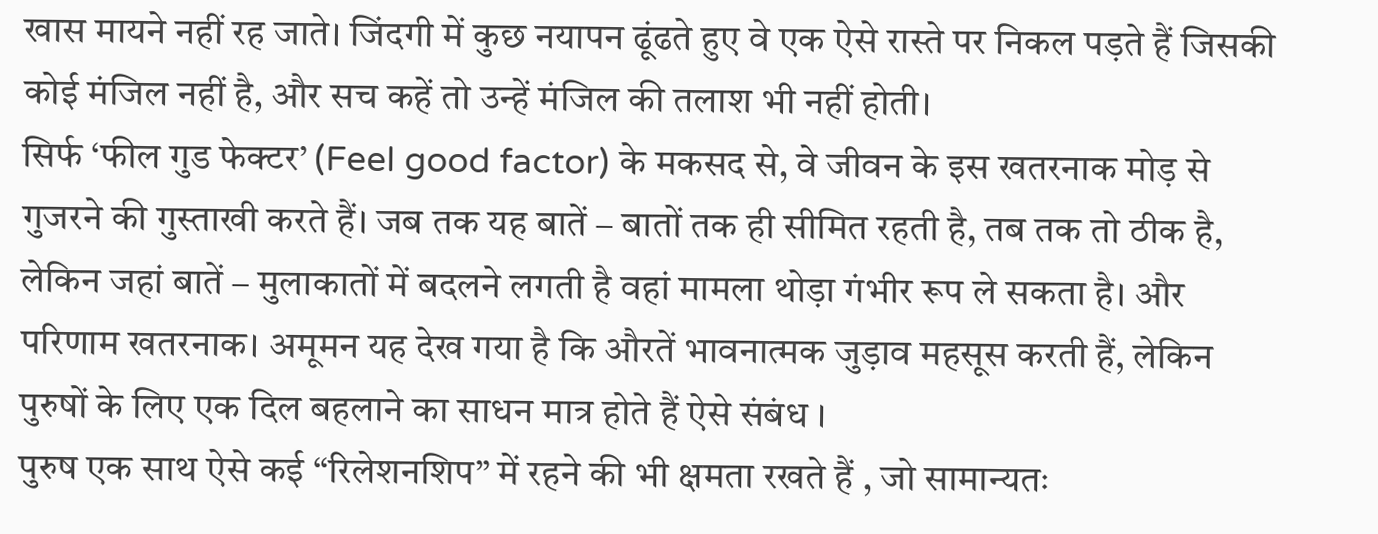खास मायने नहीं रह जाते। जिंदगी में कुछ नयापन ढूंढते हुए वे एक ऐसे रास्ते पर निकल पड़ते हैं जिसकी कोई मंजिल नहीं है, और सच कहें तो उन्हें मंजिल की तलाश भी नहीं होती।
सिर्फ ‘फील गुड फेक्टर’ (Feel good factor) के मकसद से, वे जीवन के इस खतरनाक मोड़ से गुजरने की गुस्ताखी करते हैं। जब तक यह बातें – बातों तक ही सीमित रहती है, तब तक तो ठीक है, लेकिन जहां बातें – मुलाकातों में बदलने लगती है वहां मामला थोड़ा गंभीर रूप ले सकता है। और परिणाम खतरनाक। अमूमन यह देख गया है कि औरतें भावनात्मक जुड़ाव महसूस करती हैं, लेकिन पुरुषों के लिए एक दिल बहलाने का साधन मात्र होते हैं ऐसे संबंध ।
पुरुष एक साथ ऐसे कई “रिलेशनशिप” में रहने की भी क्षमता रखते हैं , जो सामान्यतः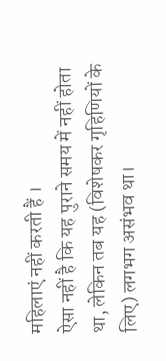महिलाएं नहीं करती हैं ।
ऐसा नहीं है कि यह पुराने समय में नहीं होता था, लेकिन तब यह (विशेषकर गृहिणियों के लिए) लगभग असंभव था।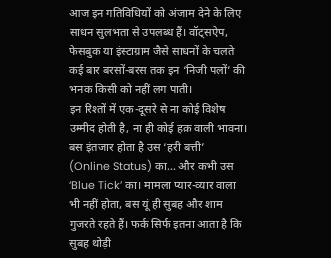आज इन गतिविधियों को अंजाम देने के लिए साधन सुलभता से उपलब्ध हैं। वॉट्सऐप, फेसबुक या इंस्टाग्राम जैसे साधनों के चलते कई बार बरसों-बरस तक इन ‘निजी पलों’ की भनक किसी को नहीं लग पाती।
इन रिश्तों में एक-दूसरे से ना कोई विशेष उम्मीद होती है, ना ही कोई हक़ वाली भावना। बस इंतजार होता है उस ‘हरी बत्ती’ (Online Status) का… और कभी उस ‘Blue Tick’ का। मामला प्यार-व्यार वाला भी नहीं होता, बस यूं ही सुबह और शाम गुजरते रहते हैं। फर्क सिर्फ इतना आता है कि सुबह थोड़ी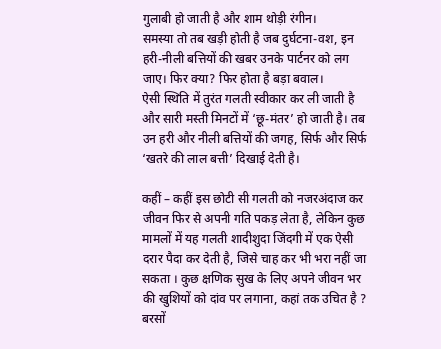गुलाबी हो जाती है और शाम थोड़ी रंगीन।
समस्या तो तब खड़ी होती है जब दुर्घटना-वश, इन हरी-नीली बत्तियों की खबर उनके पार्टनर को लग जाए। फिर क्या? फिर होता है बड़ा बवाल।
ऐसी स्थिति में तुरंत गलती स्वीकार कर ली जाती है और सारी मस्ती मिनटों में ‘छू-मंतर’ हो जाती है। तब उन हरी और नीली बत्तियों की जगह, सिर्फ और सिर्फ ‘खतरे की लाल बत्ती’ दिखाई देती है।

कहीं – कहीं इस छोटी सी गलती को नजरअंदाज कर जीवन फिर से अपनी गति पकड़ लेता है, लेकिन कुछ मामलों में यह गलती शादीशुदा जिंदगी में एक ऐसी दरार पैदा कर देती है, जिसे चाह कर भी भरा नहीं जा सकता । कुछ क्षणिक सुख के लिए अपने जीवन भर की खुशियों को दांव पर लगाना, कहां तक उचित है ? बरसों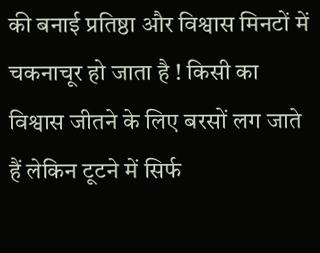की बनाई प्रतिष्ठा और विश्वास मिनटों में चकनाचूर हो जाता है ! किसी का विश्वास जीतने के लिए बरसों लग जाते हैं लेकिन टूटने में सिर्फ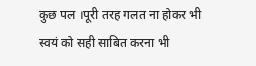कुछ पल ।पूरी तरह गलत ना होकर भी स्वयं को सही साबित करना भी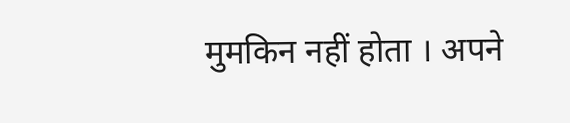मुमकिन नहीं होता । अपने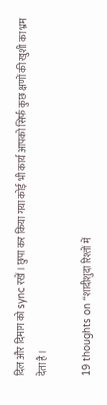दिल और दिमाग को sync रखें । छुपा कर किया गया कोई भी कार्य आपको सिर्फ कुछ क्षणों की खुशी का भ्रम देता है ।

19 thoughts on “शादीशुदा रिश्तों में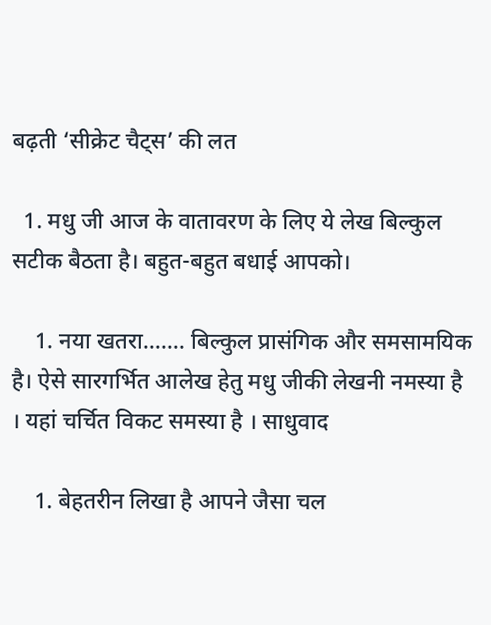बढ़ती ‘सीक्रेट चैट्स’ की लत

  1. मधु जी आज के वातावरण के लिए ये लेख बिल्कुल सटीक बैठता है। बहुत-बहुत बधाई आपको।

    1. नया खतरा……. बिल्कुल प्रासंगिक और समसामयिक है। ऐसे सारगर्भित आलेख हेतु मधु जीकी लेखनी नमस्या है । यहां चर्चित विकट समस्या है । साधुवाद

    1. बेहतरीन लिखा है आपने जैसा चल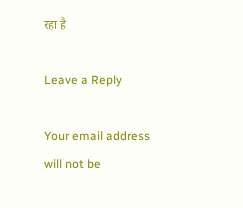रहा है

Leave a Reply

Your email address will not be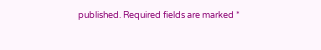published. Required fields are marked *